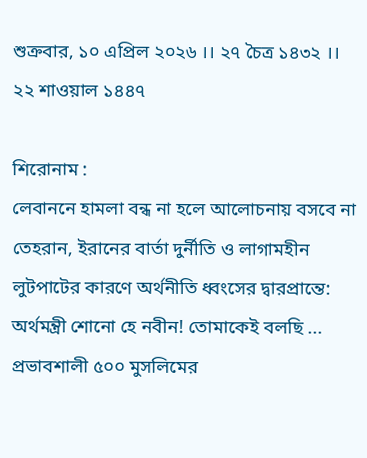শুক্রবার, ১০ এপ্রিল ২০২৬ ।। ২৭ চৈত্র ১৪৩২ ।। ২২ শাওয়াল ১৪৪৭

শিরোনাম :
লেবাননে হামলা বন্ধ না হলে আলোচনায় বসবে না তেহরান, ইরানের বার্তা দুর্নীতি ও লাগামহীন লুটপাটের কারণে অর্থনীতি ধ্বংসের দ্বারপ্রান্তে: অর্থমন্ত্রী শোনো হে নবীন! তোমাকেই বলছি ... প্রভাবশালী ৫০০ মুসলিমের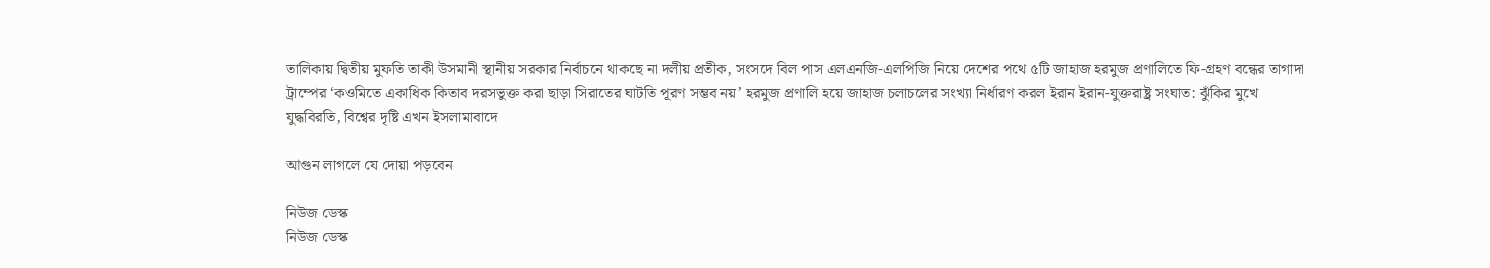তালিকায় দ্বিতীয় মুফতি তাকী উসমানী স্থানীয় সরকার নির্বাচনে থাকছে না দলীয় প্রতীক, সংসদে বিল পাস এলএনজি-এলপিজি নিয়ে দেশের পথে ৫টি জাহাজ হরমুজ প্রণালিতে ফি-গ্রহণ বন্ধের তাগাদা ট্রাম্পের ‘কওমিতে একাধিক কিতাব দরসভুক্ত করা ছাড়া সিরাতের ঘাটতি পূরণ সম্ভব নয়’ হরমুজ প্রণালি হয়ে জাহাজ চলাচলের সংখ্যা নির্ধারণ করল ইরান ইরান-যুক্তরাষ্ট্র সংঘাত: ঝুঁকির মুখে যুদ্ধবিরতি, বিশ্বের দৃষ্টি এখন ইসলামাবাদে

আগুন লাগলে যে দোয়া পড়বেন

নিউজ ডেস্ক
নিউজ ডেস্ক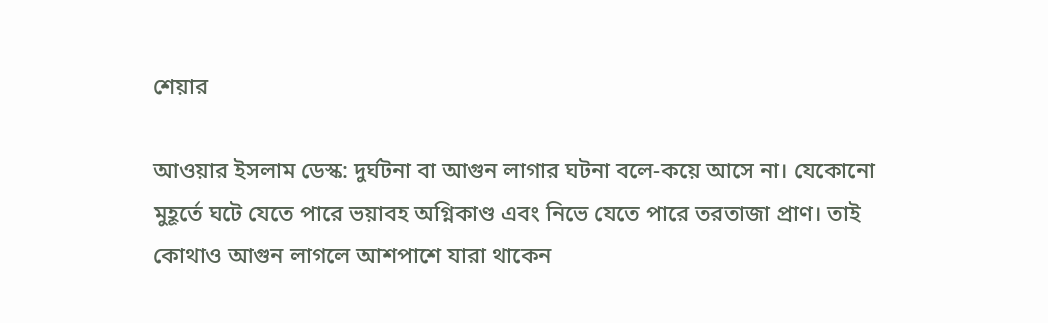শেয়ার

আওয়ার ইসলাম ডেস্ক: দুর্ঘটনা বা আগুন লাগার ঘটনা বলে-কয়ে আসে না। যেকোনো মুহূর্তে ঘটে যেতে পারে ভয়াবহ অগ্নিকাণ্ড এবং নিভে যেতে পারে তরতাজা প্রাণ। তাই কোথাও আগুন লাগলে আশপাশে যারা থাকেন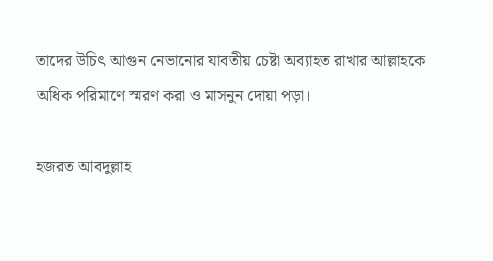তাদের উচিৎ আগুন নেভানোর যাবতীয় চেষ্টা অব্যাহত রাখার আল্লাহকে অধিক পরিমাণে স্মরণ করা ও মাসনুন দোয়া পড়া।

হজরত আবদুল্লাহ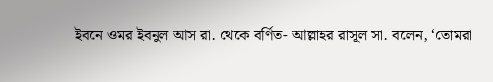ইবনে ওমর ইবনুল আস রা. থেকে বর্ণিত- আল্লাহর রাসূল সা. বলেন, ‘তোমরা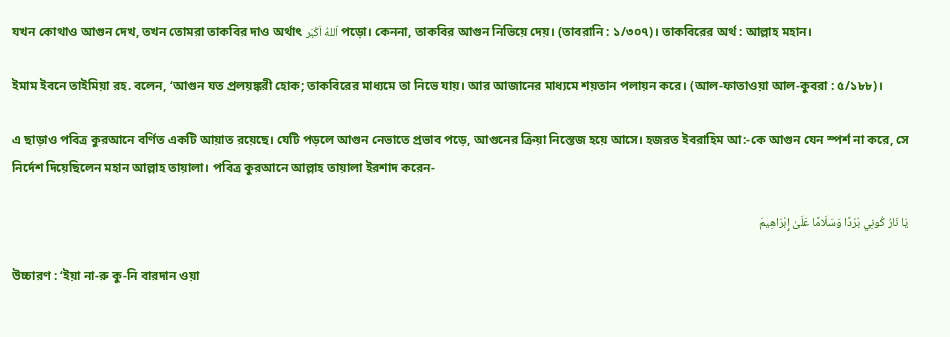যখন কোথাও আগুন দেখ, তখন তোমরা তাকবির দাও অর্থাৎ اَللهُ اَكْبَر পড়ো। কেননা, তাকবির আগুন নিভিয়ে দেয়। (তাবরানি : ১/৩০৭)। তাকবিরের অর্থ : আল্লাহ মহান।

ইমাম ইবনে তাইমিয়া রহ. বলেন, ‘আগুন যত প্রলয়ঙ্করী হোক; তাকবিরের মাধ্যমে তা নিভে যায়। আর আজানের মাধ্যমে শয়তান পলায়ন করে। (আল-ফাতাওয়া আল-কুবরা : ৫/১৮৮)।

এ ছাড়াও পবিত্র কুরআনে বর্ণিত একটি আয়াত রয়েছে। যেটি পড়লে আগুন নেভাতে প্রভাব পড়ে, আগুনের ক্রিয়া নিস্তেজ হয়ে আসে। হজরত ইবরাহিম আ:-কে আগুন যেন স্পর্শ না করে, সে নির্দেশ দিয়েছিলেন মহান আল্লাহ তায়ালা। পবিত্র কুরআনে আল্লাহ তায়ালা ইরশাদ করেন-

يَا نَارُ كُونِي بَرْدًا وَسَلَامًا عَلَىٰ إِبْرَاهِيمَ

উচ্চারণ : ‘ইয়া না-রু কু-নি বারদান ওয়া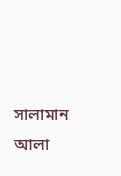সালামান আলা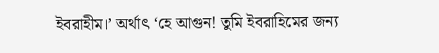ইবরাহীম।’ অর্থাৎ ‘হে আগুন! তুমি ইবরাহিমের জন্য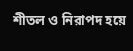শীতল ও নিরাপদ হয়ে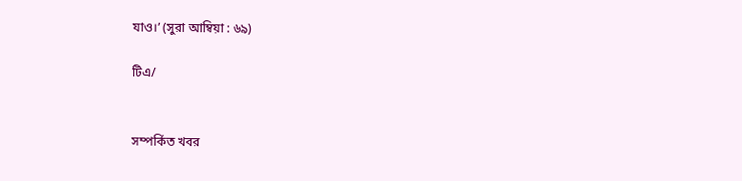যাও।’ (সুরা আম্বিয়া : ৬৯)

টিএ/


সম্পর্কিত খবর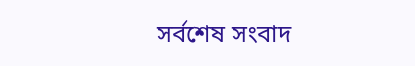সর্বশেষ সংবাদ